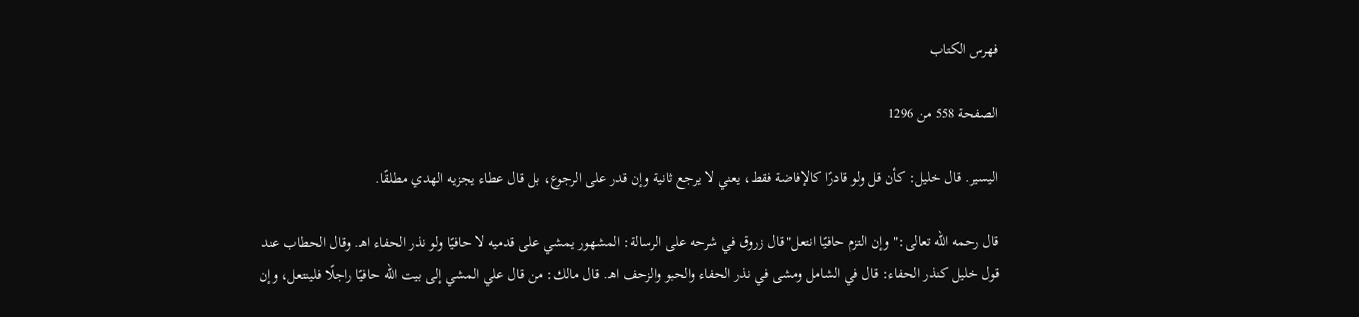فهرس الكتاب

الصفحة 558 من 1296

اليسير. قال خليل: كأن قل ولو قادرًا كالإفاضة فقط، يعني لا يرجع ثانية وإن قدر على الرجوع، بل قال عطاء يجزيه الهدي مطلقًا.

قال رحمه الله تعالى:"وإن التزم حافيًا انتعل"قال زروق في شرحه على الرسالة: المشهور يمشي على قدميه لا حافيًا ولو نذر الحفاء اهـ. وقال الحطاب عند قول خليل كنذر الحفاء: قال في الشامل ومشى في نذر الحفاء والحبو والزحف اهـ. قال مالك: من قال علي المشي إلى بيت الله حافيًا راجلًا فلينتعل، وإن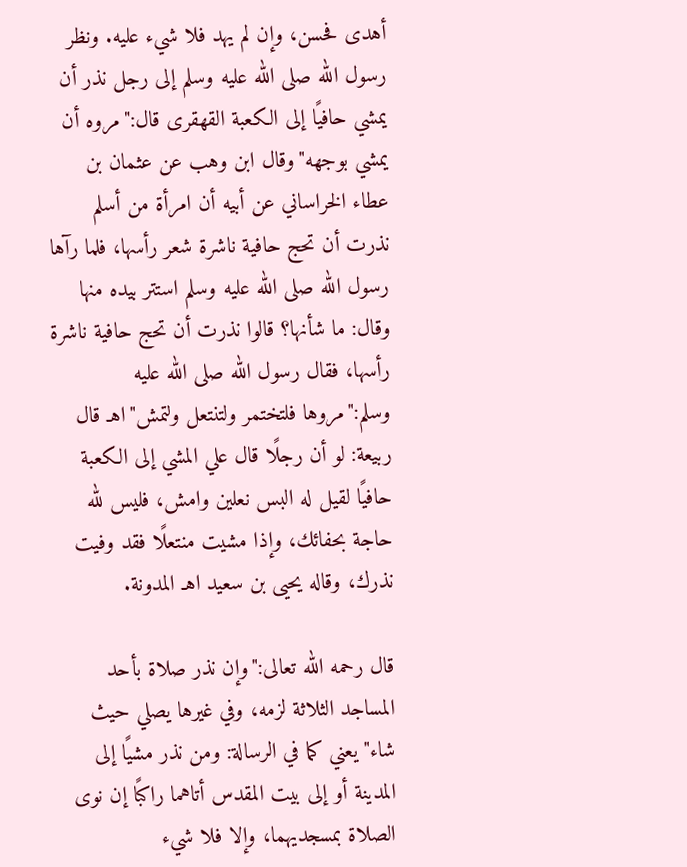أهدى فحسن، وإن لم يهد فلا شيء عليه. ونظر رسول الله صلى الله عليه وسلم إلى رجل نذر أن يمشي حافيًا إلى الكعبة القهقرى قال:"مروه أن يمشي بوجهه"وقال ابن وهب عن عثمان بن عطاء الخراساني عن أبيه أن امرأة من أسلم نذرت أن تحج حافية ناشرة شعر رأسها، فلما رآها رسول الله صلى الله عليه وسلم استتر بيده منها وقال: ما شأنها؟ قالوا نذرت أن تحج حافية ناشرة رأسها، فقال رسول الله صلى الله عليه وسلم:"مروها فلتختمر ولتنتعل ولتمش"اهـ قال ربيعة: لو أن رجلًا قال علي المشي إلى الكعبة حافيًا لقيل له البس نعلين وامش، فليس لله حاجة بحفائك، وإذا مشيت منتعلًا فقد وفيت نذرك، وقاله يحيى بن سعيد اهـ المدونة.

قال رحمه الله تعالى:"وإن نذر صلاة بأحد المساجد الثلاثة لزمه، وفي غيرها يصلي حيث شاء"يعني كما في الرسالة: ومن نذر مشيًا إلى المدينة أو إلى بيت المقدس أتاهما راكبًا إن نوى الصلاة بمسجديهما، وإلا فلا شيء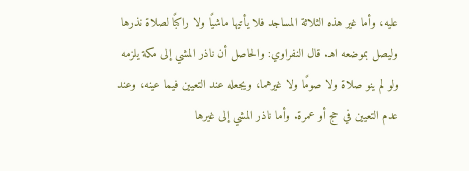عليه، وأما غير هذه الثلاثة المساجد فلا يأتيها ماشيًا ولا راكبًا لصلاة نذرها وليصل بموضعه اهـ. قال النفراوي: والحاصل أن ناذر المشي إلى مكة يلزمه ولو لم ينو صلاة ولا صومًا ولا غيرهما، ويجعله عند التعيين فيما عينه، وعند عدم التعيين في حج أو عمرة. وأما ناذر المشي إلى غيرها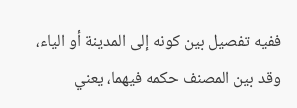ففيه تفصيل بين كونه إلى المدينة أو الياء، وقد بين المصنف حكمه فيهما، يعني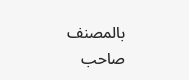بالمصنف صاحب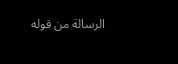الرسالة من قوله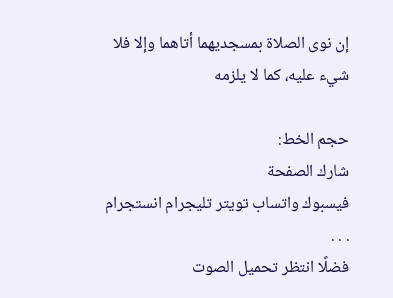إن نوى الصلاة بمسجديهما أتاهما وإلا فلا شيء عليه، كما لا يلزمه

حجم الخط:
شارك الصفحة
فيسبوك واتساب تويتر تليجرام انستجرام
. . .
فضلًا انتظر تحميل الصوت